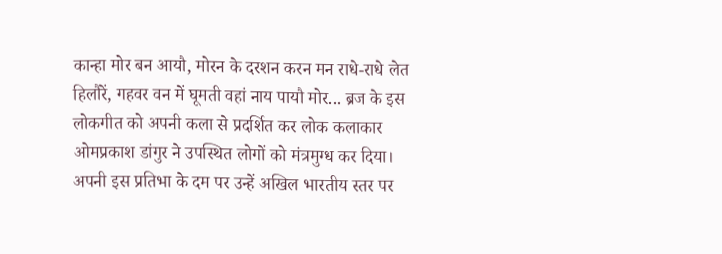कान्हा मोर बन आयौ, मोरन के दरशन करन मन राधे-राधे लेत हिलौरें, गहवर वन में घूमती वहां नाय पायौ मोर... ब्रज के इस लोकगीत को अपनी कला से प्रदर्शित कर लोक कलाकार ओमप्रकाश डांगुर ने उपस्थित लोगों को मंत्रमुग्ध कर दिया। अपनी इस प्रतिभा के दम पर उन्हें अखिल भारतीय स्तर पर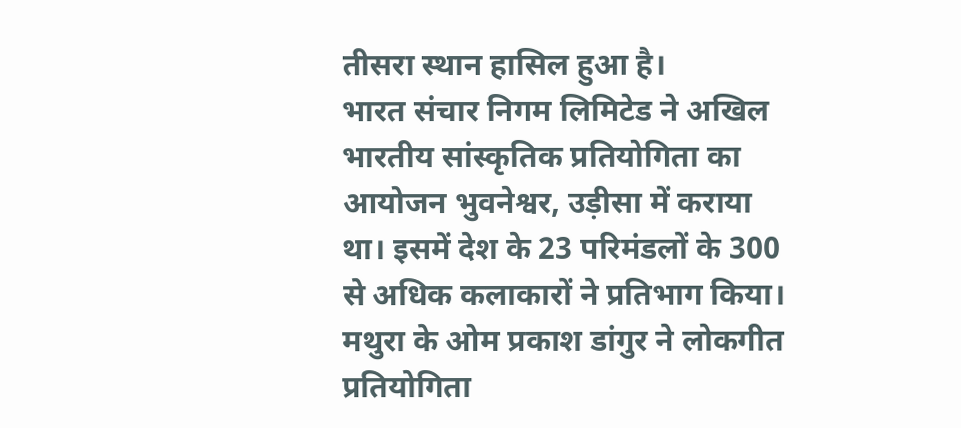तीसरा स्थान हासिल हुआ है।
भारत संचार निगम लिमिटेड ने अखिल भारतीय सांस्कृतिक प्रतियोगिता का आयोजन भुवनेश्वर, उड़ीसा में कराया था। इसमें देश के 23 परिमंडलों के 300 से अधिक कलाकारों ने प्रतिभाग किया। मथुरा के ओम प्रकाश डांगुर ने लोकगीत प्रतियोगिता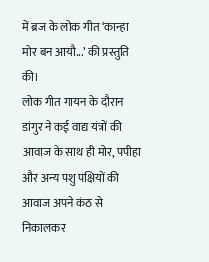में ब्रज के लोक गीत ‘कान्हा मोर बन आयौ...’ की प्रस्तुति की।
लोक गीत गायन के दौरान डांगुर ने कई वाद्य यंत्रों की आवाज के साथ ही मोर, पपीहा और अन्य पशु पक्षियों की आवाज अपने कंठ से निकालकर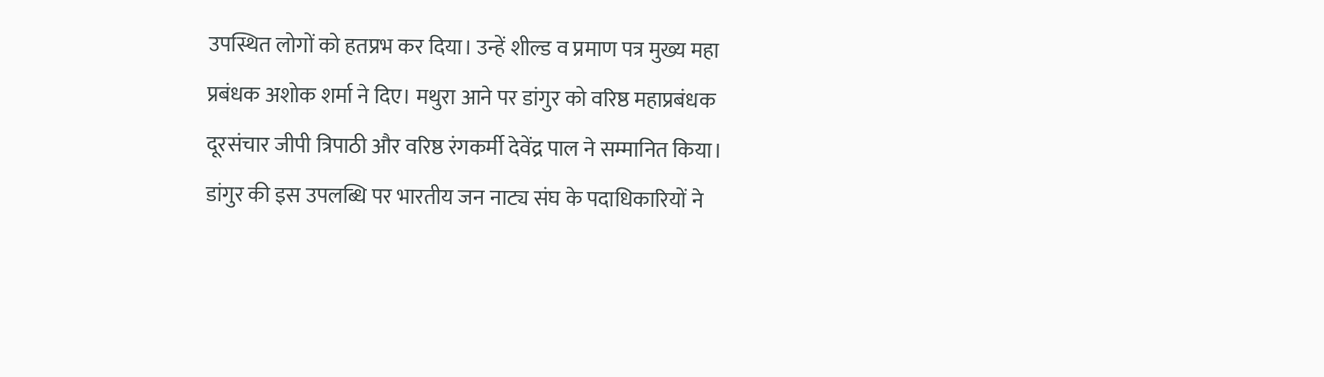उपस्थित लोगों को हतप्रभ कर दिया। उन्हें शील्ड व प्रमाण पत्र मुख्य महा प्रबंधक अशोक शर्मा ने दिए। मथुरा आने पर डांगुर को वरिष्ठ महाप्रबंधक दूरसंचार जीपी त्रिपाठी और वरिष्ठ रंगकर्मी देवेंद्र पाल ने सम्मानित किया। डांगुर की इस उपलब्धि पर भारतीय जन नाट्य संघ के पदाधिकारियों ने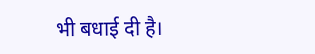भी बधाई दी है।